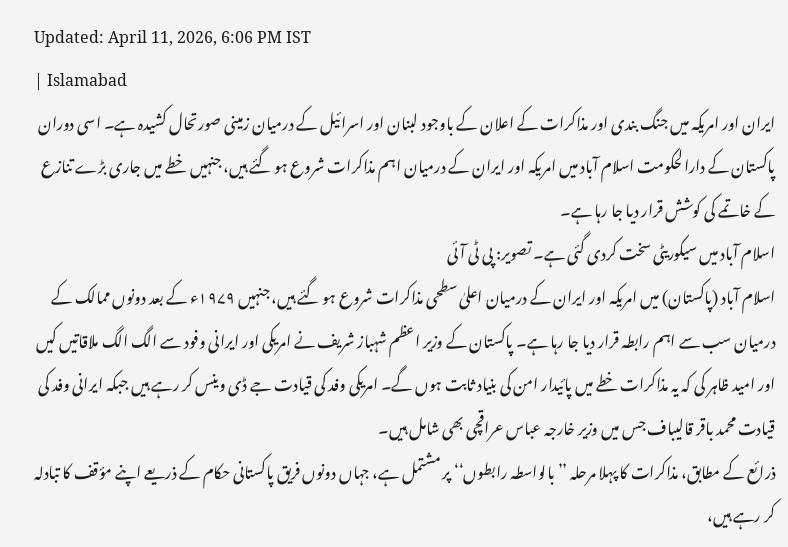Updated: April 11, 2026, 6:06 PM IST
| Islamabad
ایران اور امریکہ میں جنگ بندی اور مذاکرات کے اعلان کے باوجود لبنان اور اسرائیل کے درمیان زمینی صورتحال کشیدہ ہے۔ اسی دوران پاکستان کے دارالحکومت اسلام آباد میں امریکہ اور ایران کے درمیان اہم مذاکرات شروع ہو گئے ہیں، جنہیں خطے میں جاری بڑے تنازع کے خاتمے کی کوشش قرار دیا جا رہا ہے۔
اسلام آباد میں سیکوریٹی سخت کردی گئی ہے۔ تصویر: پی ٹی آئی
اسلام آباد (پاکستان) میں امریکہ اور ایران کے درمیان اعلیٰ سطحی مذاکرات شروع ہو گئے ہیں، جنہیں ۱۹۷۹ء کے بعد دونوں ممالک کے درمیان سب سے اہم رابطہ قرار دیا جا رہا ہے۔ پاکستان کے وزیر اعظم شہباز شریف نے امریکی اور ایرانی وفود سے الگ الگ ملاقاتیں کیں اور امید ظاہر کی کہ یہ مذاکرات خطے میں پائیدار امن کی بنیاد ثابت ہوں گے۔ امریکی وفد کی قیادت جے ڈی وینس کر رہے ہیں جبکہ ایرانی وفد کی قیادت محمد باقر قالیباف جس میں وزیر خارجہ عباس عراقچی بھی شامل ہیں۔
ذرائع کے مطابق، مذاکرات کا پہلا مرحلہ ’’بالواسطہ رابطوں‘‘ پر مشتمل ہے، جہاں دونوں فریق پاکستانی حکام کے ذریعے اپنے مؤقف کا تبادلہ کر رہے ہیں،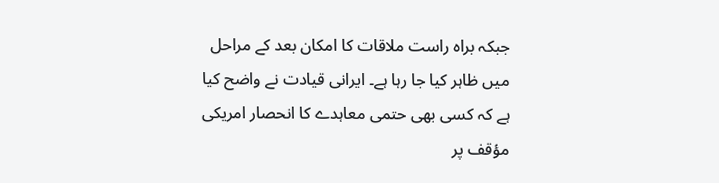جبکہ براہ راست ملاقات کا امکان بعد کے مراحل میں ظاہر کیا جا رہا ہے۔ ایرانی قیادت نے واضح کیا ہے کہ کسی بھی حتمی معاہدے کا انحصار امریکی مؤقف پر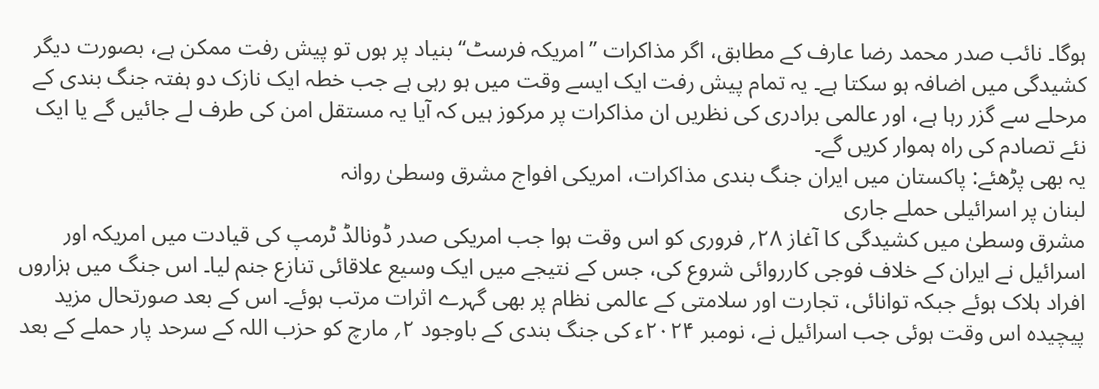ہوگا۔ نائب صدر محمد رضا عارف کے مطابق، اگر مذاکرات ’’امریکہ فرسٹ‘‘ بنیاد پر ہوں تو پیش رفت ممکن ہے، بصورت دیگر کشیدگی میں اضافہ ہو سکتا ہے۔ یہ تمام پیش رفت ایک ایسے وقت میں ہو رہی ہے جب خطہ ایک نازک دو ہفتہ جنگ بندی کے مرحلے سے گزر رہا ہے، اور عالمی برادری کی نظریں ان مذاکرات پر مرکوز ہیں کہ آیا یہ مستقل امن کی طرف لے جائیں گے یا ایک نئے تصادم کی راہ ہموار کریں گے۔
یہ بھی پڑھئے: پاکستان میں ایران جنگ بندی مذاکرات، امریکی افواج مشرق وسطیٰ روانہ
لبنان پر اسرائیلی حملے جاری
مشرق وسطیٰ میں کشیدگی کا آغاز ۲۸؍ فروری کو اس وقت ہوا جب امریکی صدر ڈونالڈ ٹرمپ کی قیادت میں امریکہ اور اسرائیل نے ایران کے خلاف فوجی کارروائی شروع کی، جس کے نتیجے میں ایک وسیع علاقائی تنازع جنم لیا۔ اس جنگ میں ہزاروں افراد ہلاک ہوئے جبکہ توانائی، تجارت اور سلامتی کے عالمی نظام پر بھی گہرے اثرات مرتب ہوئے۔ اس کے بعد صورتحال مزید پیچیدہ اس وقت ہوئی جب اسرائیل نے، نومبر ۲۰۲۴ء کی جنگ بندی کے باوجود ۲؍ مارچ کو حزب اللہ کے سرحد پار حملے کے بعد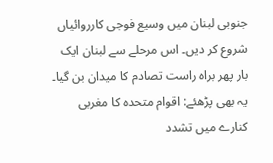جنوبی لبنان میں وسیع فوجی کارروائیاں شروع کر دیں۔ اس مرحلے سے لبنان ایک بار پھر براہ راست تصادم کا میدان بن گیا۔
یہ بھی پڑھئے: اقوام متحدہ کا مغربی کنارے میں تشدد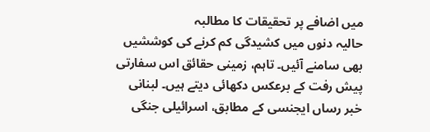میں اضافے پر تحقیقات کا مطالبہ
حالیہ دنوں میں کشیدگی کم کرنے کی کوششیں بھی سامنے آئیں۔ تاہم، زمینی حقائق اس سفارتی پیش رفت کے برعکس دکھائی دیتے ہیں۔ لبنانی خبر رساں ایجنسی کے مطابق، اسرائیلی جنگی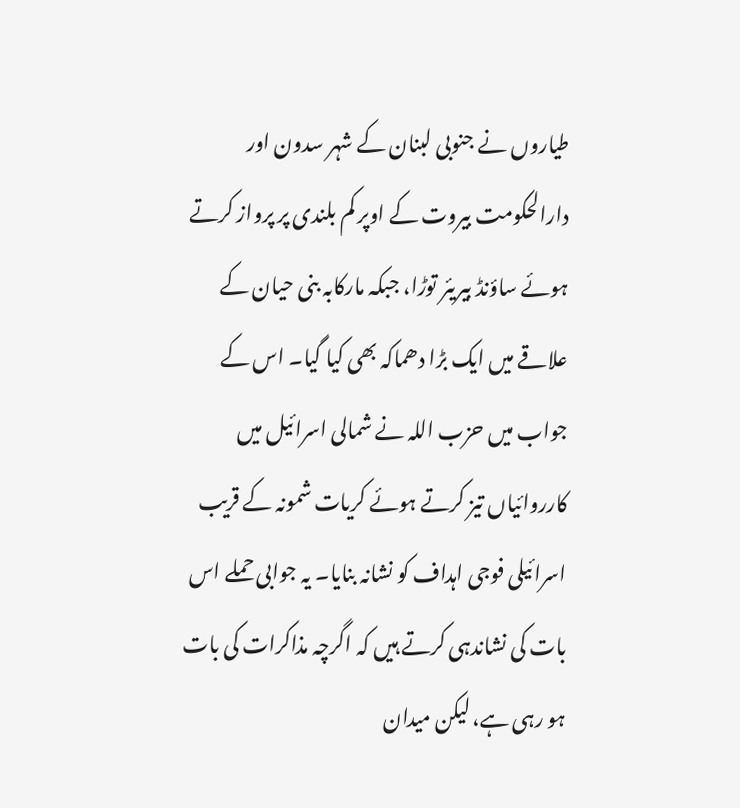طیاروں نے جنوبی لبنان کے شہر سدون اور دارالحکومت بیروت کے اوپر کم بلندی پر پرواز کرتے ہوئے ساؤنڈ بیریئر توڑا، جبکہ مارکابہ بنی حیان کے علاقے میں ایک بڑا دھماکہ بھی کیا گیا۔ اس کے جواب میں حزب اللہ نے شمالی اسرائیل میں کارروائیاں تیز کرتے ہوئے کریات شمونہ کے قریب اسرائیلی فوجی اہداف کو نشانہ بنایا۔ یہ جوابی حملے اس بات کی نشاندہی کرتے ہیں کہ اگرچہ مذاکرات کی بات ہو رہی ہے، لیکن میدان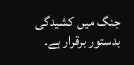جنگ میں کشیدگی بدستور برقرار ہے۔